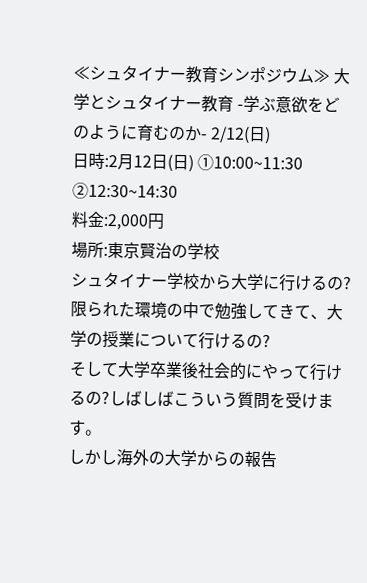≪シュタイナー教育シンポジウム≫ 大学とシュタイナー教育 -学ぶ意欲をどのように育むのか- 2/12(日)
日時:2月12日(日) ①10:00~11:30 ②12:30~14:30
料金:2,000円
場所:東京賢治の学校
シュタイナー学校から大学に行けるの?限られた環境の中で勉強してきて、大学の授業について行けるの?
そして大学卒業後社会的にやって行けるの?しばしばこういう質問を受けます。
しかし海外の大学からの報告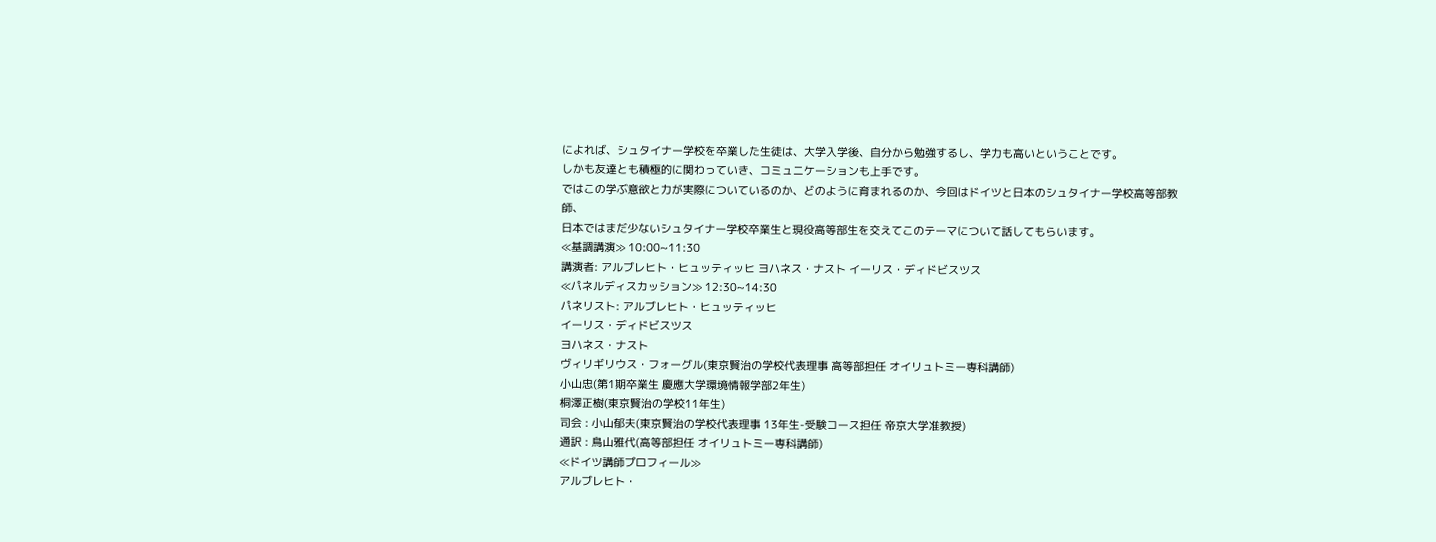によれば、シュタイナー学校を卒業した生徒は、大学入学後、自分から勉強するし、学力も高いということです。
しかも友達とも積極的に関わっていき、コミュニケーションも上手です。
ではこの学ぶ意欲と力が実際についているのか、どのように育まれるのか、今回はドイツと日本のシュタイナー学校高等部教師、
日本ではまだ少ないシュタイナー学校卒業生と現役高等部生を交えてこのテーマについて話してもらいます。
≪基調講演≫ 10:00~11:30
講演者: アルブレヒト・ヒュッティッヒ ヨハネス・ナスト イーリス・ディドビスツス
≪パネルディスカッション≫ 12:30~14:30
パネリスト: アルブレヒト・ヒュッティッヒ
イーリス・ディドビスツス
ヨハネス・ナスト
ヴィリギリウス・フォーグル(東京賢治の学校代表理事 高等部担任 オイリュトミー専科講師)
小山忠(第1期卒業生 慶應大学環境情報学部2年生)
桐澤正樹(東京賢治の学校11年生)
司会 : 小山郁夫(東京賢治の学校代表理事 13年生-受験コース担任 帝京大学准教授)
通訳 : 鳥山雅代(高等部担任 オイリュトミー専科講師)
≪ドイツ講師プロフィール≫
アルブレヒト・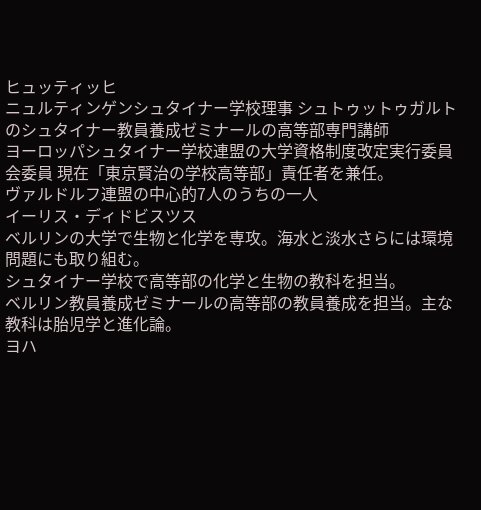ヒュッティッヒ
ニュルティンゲンシュタイナー学校理事 シュトゥットゥガルトのシュタイナー教員養成ゼミナールの高等部専門講師
ヨーロッパシュタイナー学校連盟の大学資格制度改定実行委員会委員 現在「東京賢治の学校高等部」責任者を兼任。
ヴァルドルフ連盟の中心的7人のうちの一人
イーリス・ディドビスツス
ベルリンの大学で生物と化学を専攻。海水と淡水さらには環境問題にも取り組む。
シュタイナー学校で高等部の化学と生物の教科を担当。
ベルリン教員養成ゼミナールの高等部の教員養成を担当。主な教科は胎児学と進化論。
ヨハ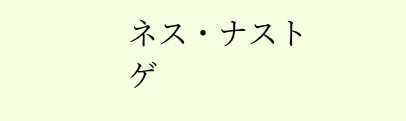ネス・ナスト
ゲ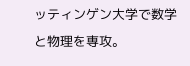ッティンゲン大学で数学と物理を専攻。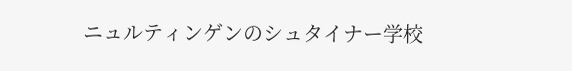ニュルティンゲンのシュタイナー学校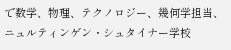で数学、物理、テクノロジー、幾何学担当、ニュルティンゲン・シュタイナー学校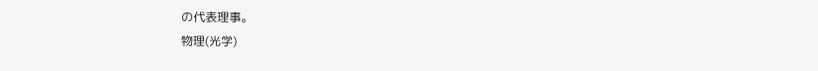の代表理事。
物理(光学)